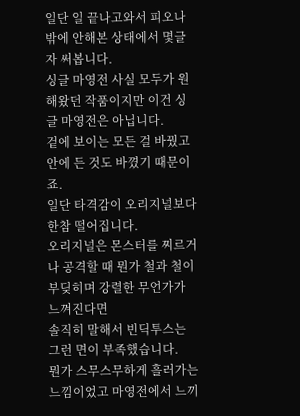일단 일 끝나고와서 피오나 밖에 안해본 상태에서 몇글자 써봅니다.
싱글 마영전 사실 모두가 원해왔던 작품이지만 이건 싱글 마영전은 아닙니다.
겉에 보이는 모든 걸 바꿨고 안에 든 것도 바꼈기 때문이죠.
일단 타격감이 오리지널보다 한참 떨어집니다.
오리지널은 몬스터를 찌르거나 공격할 때 뭔가 철과 철이 부딪히며 강렬한 무언가가 느껴진다면
솔직히 말해서 빈딕투스는 그런 면이 부족했습니다.
뭔가 스무스무하게 흘러가는 느낌이었고 마영전에서 느끼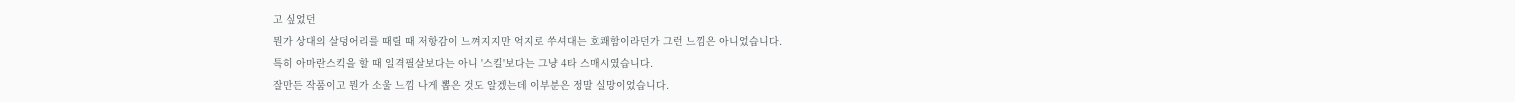고 싶었던
뭔가 상대의 살덩어리를 때릴 때 저항감이 느껴지지만 억지로 쑤셔대는 호쾌함이라던가 그런 느낌은 아니었습니다.
특히 아마란스킥을 할 때 일격필살보다는 아니 '스킬'보다는 그냥 4타 스매시였습니다.
잘만든 작품이고 뭔가 소울 느낌 나게 뽑은 것도 알겠는데 이부분은 정말 실망이었습니다.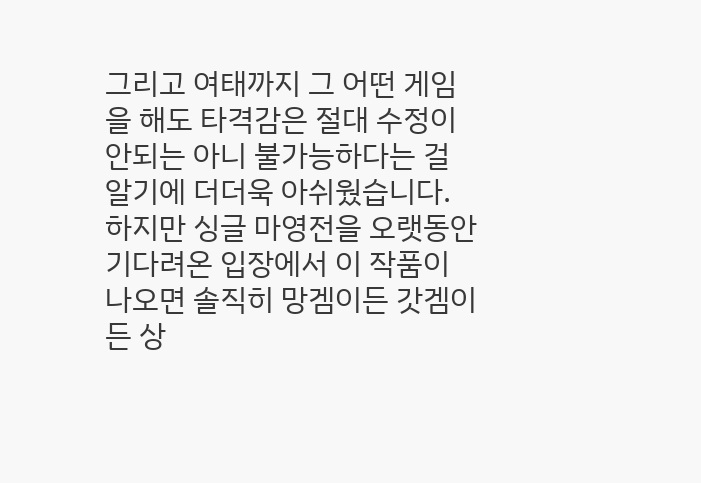그리고 여태까지 그 어떤 게임을 해도 타격감은 절대 수정이 안되는 아니 불가능하다는 걸 알기에 더더욱 아쉬웠습니다.
하지만 싱글 마영전을 오랫동안 기다려온 입장에서 이 작품이 나오면 솔직히 망겜이든 갓겜이든 상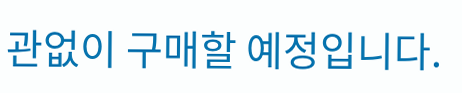관없이 구매할 예정입니다.